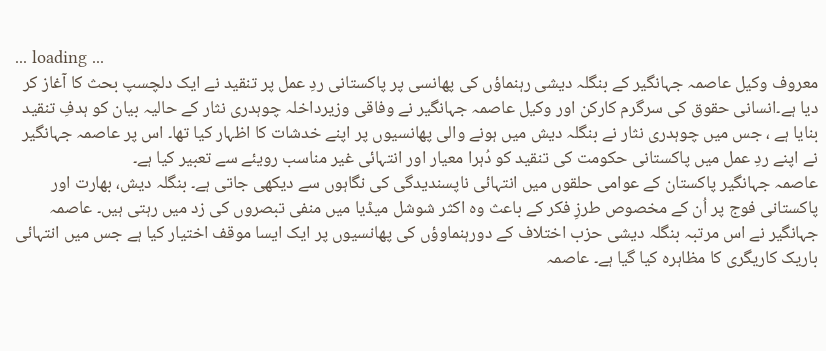... loading ...
معروف وکیل عاصمہ جہانگیر کے بنگلہ دیشی رہنماؤں کی پھانسی پر پاکستانی ردِ عمل پر تنقید نے ایک دلچسپ بحث کا آغاز کر دیا ہے۔انسانی حقوق کی سرگرم کارکن اور وکیل عاصمہ جہانگیر نے وفاقی وزیرداخلہ چوہدری نثار کے حالیہ بیان کو ہدفِ تنقید بنایا ہے ، جس میں چوہدری نثار نے بنگلہ دیش میں ہونے والی پھانسیوں پر اپنے خدشات کا اظہار کیا تھا۔ اس پر عاصمہ جہانگیر نے اپنے ردِ عمل میں پاکستانی حکومت کی تنقید کو دُہرا معیار اور انتہائی غیر مناسب رویئے سے تعبیر کیا ہے۔
عاصمہ جہانگیر پاکستان کے عوامی حلقوں میں انتہائی ناپسندیدگی کی نگاہوں سے دیکھی جاتی ہے۔ بنگلہ دیش، بھارت اور پاکستانی فوج پر اُن کے مخصوص طرزِ فکر کے باعث وہ اکثر شوشل میڈیا میں منفی تبصروں کی زد میں رہتی ہیں۔ عاصمہ جہانگیر نے اس مرتبہ بنگلہ دیشی حزب اختلاف کے دورہنماوؤں کی پھانسیوں پر ایک ایسا موقف اختیار کیا ہے جس میں انتہائی باریک کاریگری کا مظاہرہ کیا گیا ہے۔ عاصمہ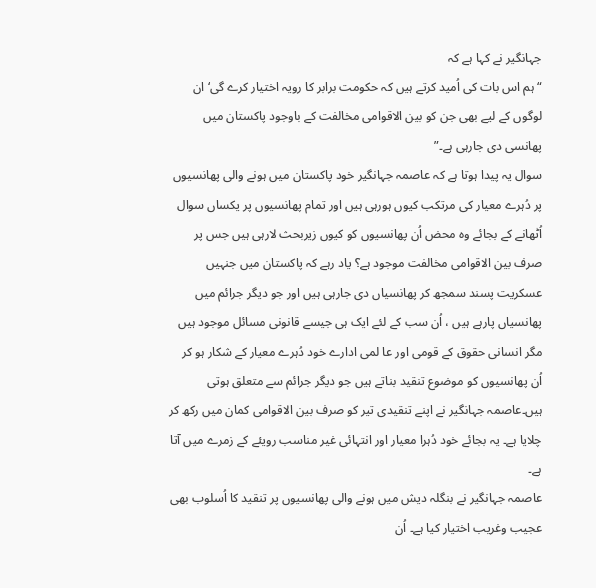جہانگیر نے کہا ہے کہ
“ہم اس بات کی اُمید کرتے ہیں کہ حکومت برابر کا رویہ اختیار کرے گی‘ ان لوگوں کے لیے بھی جن کو بین الاقوامی مخالفت کے باوجود پاکستان میں پھانسی دی جارہی ہے۔”
سوال یہ پیدا ہوتا ہے کہ عاصمہ جہانگیر خود پاکستان میں ہونے والی پھانسیوں پر دُہرے معیار کی مرتکب کیوں ہورہی ہیں اور تمام پھانسیوں پر یکساں سوال اُٹھانے کے بجائے وہ محض اُن پھانسیوں کو کیوں زیربحث لارہی ہیں جس پر صرف بین الاقوامی مخالفت موجود ہے؟ یاد رہے کہ پاکستان میں جنہیں عسکریت پسند سمجھ کر پھانسیاں دی جارہی ہیں اور جو دیگر جرائم میں پھانسیاں پارہے ہیں ، اُن سب کے لئے ایک ہی جیسے قانونی مسائل موجود ہیں مگر انسانی حقوق کے قومی اور عا لمی ادارے خود دُہرے معیار کے شکار ہو کر اُن پھانسیوں کو موضوع تنقید بناتے ہیں جو دیگر جرائم سے متعلق ہوتی ہیں۔عاصمہ جہانگیر نے اپنے تنقیدی تیر کو صرف بین الاقوامی کمان میں رکھ کر چلایا ہے۔ یہ بجائے خود دُہرا معیار اور انتہائی غیر مناسب رویئے کے زمرے میں آتا ہے۔
عاصمہ جہانگیر نے بنگلہ دیش میں ہونے والی پھانسیوں پر تنقید کا اُسلوب بھی عجیب وغریب اختیار کیا ہے۔ اُن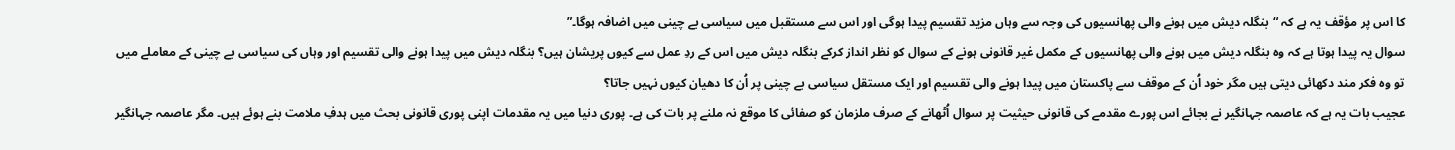کا اس پر مؤقف یہ ہے کہ “بنگلہ دیش میں ہونے والی پھانسیوں کی وجہ سے وہاں مزید تقسیم پیدا ہوگی اور اس سے مستقبل میں سیاسی بے چینی میں اضافہ ہوگا۔”
سوال یہ پیدا ہوتا ہے کہ وہ بنگلہ دیش میں ہونے والی پھانسیوں کے مکمل غیر قانونی ہونے کے سوال کو نظر انداز کرکے بنگلہ دیش میں اس کے ردِ عمل سے کیوں پریشان ہیں؟ بنگلہ دیش میں پیدا ہونے والی تقسیم اور وہاں کی سیاسی بے چینی کے معاملے میں تو وہ فکر مند دکھائی دیتی ہیں مگر خود اُن کے موقف سے پاکستان میں پیدا ہونے والی تقسیم اور ایک مستقل سیاسی بے چینی پر اُن کا دھیان کیوں نہیں جاتا؟
عجیب بات یہ ہے کہ عاصمہ جہانگیر نے بجائے اس پورے مقدمے کی قانونی حیثیت پر سوال اُٹھانے کے صرف ملزمان کو صفائی کا موقع نہ ملنے پر بات کی ہے۔ پوری دنیا میں یہ مقدمات اپنی پوری قانونی بحث میں ہدفِ ملامت بنے ہوئے ہیں۔ مگر عاصمہ جہانگیر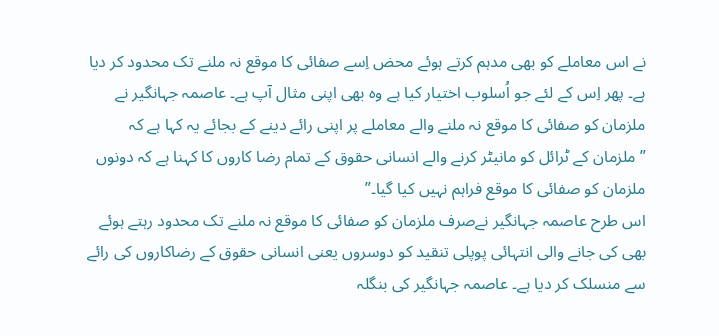نے اس معاملے کو بھی مدہم کرتے ہوئے محض اِسے صفائی کا موقع نہ ملنے تک محدود کر دیا ہے۔ پھر اِس کے لئے جو اُسلوب اختیار کیا ہے وہ بھی اپنی مثال آپ ہے۔ عاصمہ جہانگیر نے ملزمان کو صفائی کا موقع نہ ملنے والے معاملے پر اپنی رائے دینے کے بجائے یہ کہا ہے کہ
” ملزمان کے ٹرائل کو مانیٹر کرنے والے انسانی حقوق کے تمام رضا کاروں کا کہنا ہے کہ دونوں ملزمان کو صفائی کا موقع فراہم نہیں کیا گیا۔”
اس طرح عاصمہ جہانگیر نےصرف ملزمان کو صفائی کا موقع نہ ملنے تک محدود رہتے ہوئے بھی کی جانے والی انتہائی پوپلی تنقید کو دوسروں یعنی انسانی حقوق کے رضاکاروں کی رائے سے منسلک کر دیا ہے۔ عاصمہ جہانگیر کی بنگلہ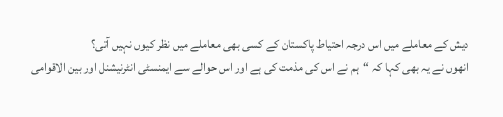دیش کے معاملے میں اس درجہ احتیاط پاکستان کے کسی بھی معاملے میں نظر کیوں نہیں آتی؟
انھوں نے یہ بھی کہا کہ “ہم نے اس کی مذمت کی ہے اور اس حوالے سے ایمنسٹی انٹرنیشنل اور بین الاقوامی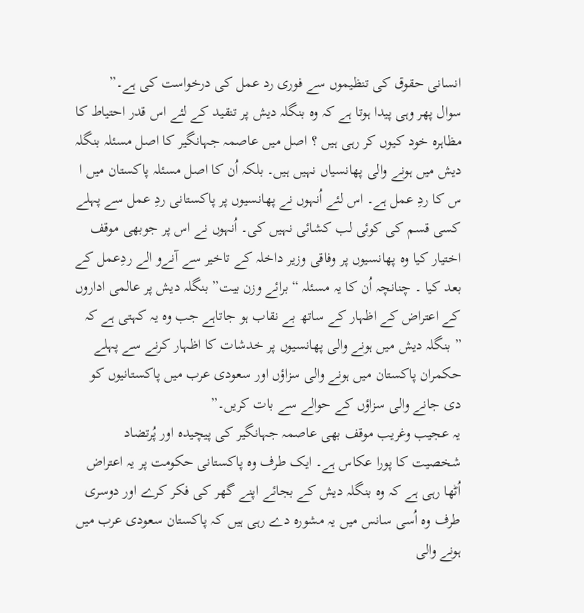انسانی حقوق کی تنظیموں سے فوری رد عمل کی درخواست کی ہے۔”
سوال پھر وہی پیدا ہوتا ہے کہ وہ بنگلہ دیش پر تنقید کے لئے اس قدر احتیاط کا مظاہرہ خود کیوں کر رہی ہیں ؟ اصل میں عاصمہ جہانگیر کا اصل مسئلہ بنگلہ دیش میں ہونے والی پھانسیاں نہیں ہیں۔ بلکہ اُن کا اصل مسئلہ پاکستان میں ا س کا ردِ عمل ہے۔ اس لئے اُنہوں نے پھانسیوں پر پاکستانی ردِ عمل سے پہلے کسی قسم کی کوئی لب کشائی نہیں کی۔ اُنہوں نے اس پر جوبھی موقف اختیار کیا وہ پھانسیوں پر وفاقی وزیر داخلہ کے تاخیر سے آنےو الے ردِعمل کے بعد کیا ۔ چنانچہ اُن کا یہ مسئلہ “برائے وزن بیت” بنگلہ دیش پر عالمی اداروں کے اعتراض کے اظہار کے ساتھ بے نقاب ہو جاتاہے جب وہ یہ کہتی ہے کہ
” بنگلہ دیش میں ہونے والی پھانسیوں پر خدشات کا اظہار کرنے سے پہلے حکمران پاکستان میں ہونے والی سزاؤں اور سعودی عرب میں پاکستانیوں کو دی جانے والی سزاؤں کے حوالے سے بات کریں۔”
یہ عجیب وغریب موقف بھی عاصمہ جہانگیر کی پیچیدہ اور پُرتضاد شخصیت کا پورا عکاس ہے۔ ایک طرف وہ پاکستانی حکومت پر یہ اعتراض اُٹھا رہی ہے کہ وہ بنگلہ دیش کے بجائے اپنے گھر کی فکر کرے اور دوسری طرف وہ اُسی سانس میں یہ مشورہ دے رہی ہیں کہ پاکستان سعودی عرب میں ہونے والی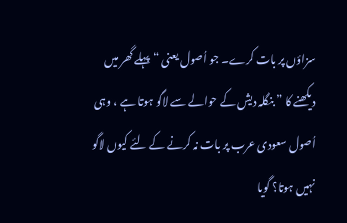سزاؤں پر بات کرے۔ جو اُصول یعنی “پہلے گھر میں دیکھنے کا ” بنگلہ دیش کے حوالے سے لاگو ہوتا ہے ، وہی اُصول سعودی عرب پر بات نہ کرنے کے لئے کیوں لاگو نہیں ہوتا؟ گویا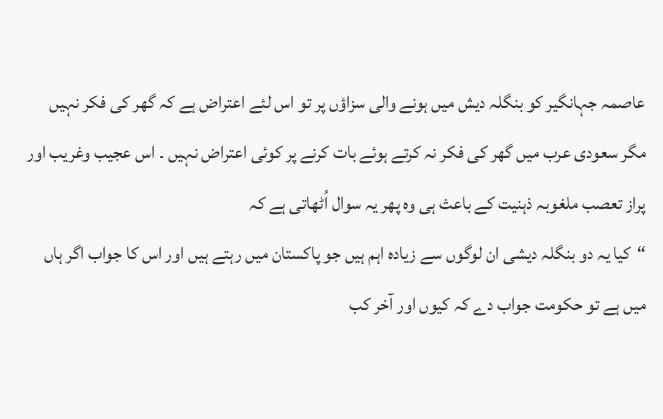عاصمہ جہانگیر کو بنگلہ دیش میں ہونے والی سزاؤں پر تو اس لئے اعتراض ہے کہ گھر کی فکر نہیں مگر سعودی عرب میں گھر کی فکر نہ کرتے ہوئے بات کرنے پر کوئی اعتراض نہیں ۔ اس عجیب وغریب اور پراز تعصب ملغوبہ ذہنیت کے باعث ہی وہ پھر یہ سوال اُٹھاتی ہے کہ
“کیا یہ دو بنگلہ دیشی ان لوگوں سے زیادہ اہم ہیں جو پاکستان میں رہتے ہیں اور اس کا جواب اگر ہاں میں ہے تو حکومت جواب دے کہ کیوں اور آخر کب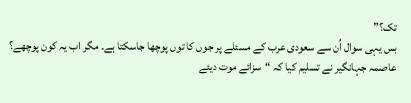تک؟”
بس یہی سوال اُن سے سعودی عرب کے مسئلے پر جوں کا توں پوچھا جاسکتا ہے۔ مگر اب یہ کون پوچھے؟
عاصمہ جہانگیر نے تسلیم کیا کہ “سزائے موت دیئے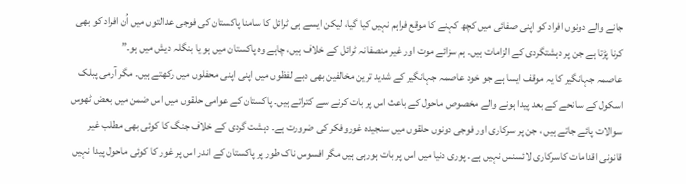جانے والے دونوں افراد کو اپنی صفائی میں کچھ کہنے کا موقع فراہم نہیں کیا گیا، لیکن ایسے ہی ٹرائل کا سامنا پاکستان کی فوجی عدالتوں میں اُن افراد کو بھی کرنا پڑتا ہے جن پر دہشتگردی کے الزامات ہیں۔ ہم سزائے موت اور غیر منصفانہ ٹرائل کے خلاف ہیں، چاہے وہ پاکستان میں ہو یا بنگلہ دیش میں ہو۔”
عاصمہ جہانگیر کا یہ موقف ایسا ہے جو خود عاصمہ جہانگیر کے شدید ترین مخالفین بھی دبے لفظوں میں اپنی اپنی محفلوں میں رکھتے ہیں۔ مگر آرمی پبلک اسکول کے سانحے کے بعد پیدا ہونے والے مخصوص ماحول کے باعث اس پر بات کرنے سے کتراتے ہیں۔ پاکستان کے عوامی حلقوں میں اس ضمن میں بعض ٹھوس سوالات پائے جاتے ہیں ، جن پر سرکاری اور فوجی دونوں حلقوں میں سنجیدہ غوروفکر کی ضرورت ہے۔ دہشت گردی کے خلاف جنگ کا کوئی بھی مطلب غیر قانونی اقدامات کاسرکاری لائسنس نہیں ہے۔ پوری دنیا میں اس پر بات ہورہی ہیں مگر افسوس ناک طور پر پاکستان کے اندر اس پر غور کا کوئی ماحول پیدا نہیں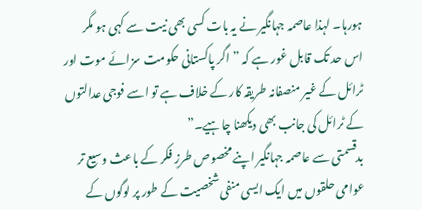ہورہا۔ لہذا عاصمہ جہانگیر نے یہ بات کسی بھی نیت سے کہی ہو مگر اس حد تک قابل غور ہے کہ ” اگر پاکستانی حکومت سزائے موت اور ٹرائل کے غیر منصفانہ طریقہ کار کے خلاف ہے تو اسے فوجی عدالتوں کے ٹرائل کی جانب بھی دیکھنا چاہیے۔”
بدقسمتی سے عاصمہ جہانگیر اپنے مخصوص طرزِ فکر کے باعث وسیع تر عوامی حلقوں میں ایک ایسی منفی شخصیت کے طور پر لوگوں کے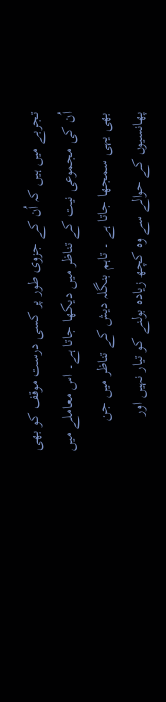تجربے میں ہیں کہ اُن کے جزوی طور پر کسی درست موقف کو بھی اُن کی مجموعی نیت کے تناظر میں دیکھا جاتا ہے۔ اس معاملے میں بھی یہی سمجھا جاتا ہے ۔ تاہم بنگلہ دیش کے تناظر میں جن پھانسیوں کے حوالے سے وہ کچھ زیادہ بولنے کو تیار نہیں اور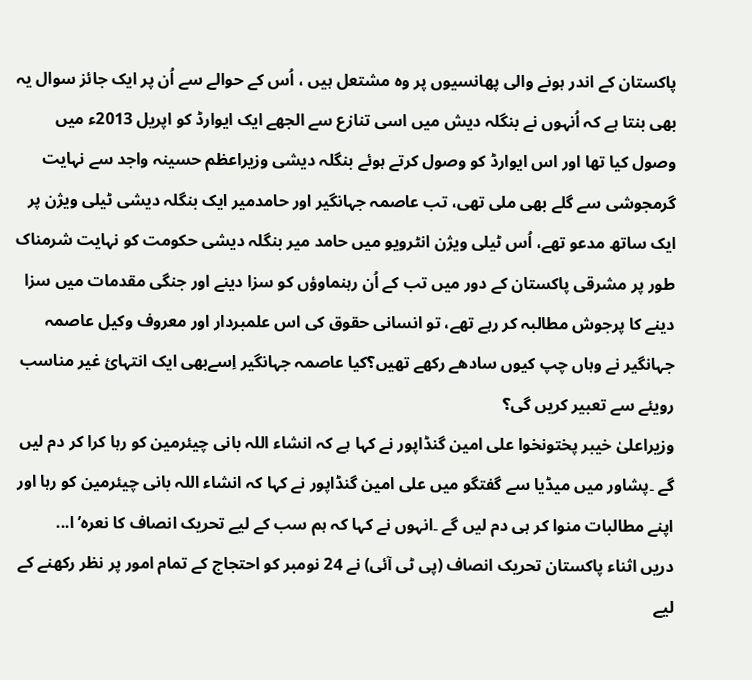پاکستان کے اندر ہونے والی پھانسیوں پر وہ مشتعل ہیں ، اُس کے حوالے سے اُن پر ایک جائز سوال یہ بھی بنتا ہے کہ اُنہوں نے بنگلہ دیش میں اسی تنازع سے الجھے ایک ایوارڈ کو اپریل 2013ء میں وصول کیا تھا اور اس ایوارڈ کو وصول کرتے ہوئے بنگلہ دیشی وزیراعظم حسینہ واجد سے نہایت گرمجوشی سے گلے بھی ملی تھی، تب عاصمہ جہانگیر اور حامدمیر ایک بنگلہ دیشی ٹیلی ویژن پر ایک ساتھ مدعو تھے، اُس ٹیلی ویژن انٹرویو میں حامد میر بنگلہ دیشی حکومت کو نہایت شرمناک طور پر مشرقی پاکستان کے دور میں تب کے اُن رہنماوؤں کو سزا دینے اور جنگی مقدمات میں سزا دینے کا پرجوش مطالبہ کر رہے تھے، تو انسانی حقوق کی اس علمبردار اور معروف وکیل عاصمہ جہانگیر نے وہاں چپ کیوں سادھے رکھے تھیں؟کیا عاصمہ جہانگیر اِسےبھی ایک انتہائ غیر مناسب رویئے سے تعبیر کریں گی؟
وزیراعلیٰ خیبر پختونخوا علی امین گنڈاپور نے کہا ہے کہ انشاء اللہ بانی چیئرمین کو رہا کرا کر دم لیں گے ۔پشاور میں میڈیا سے گفتگو میں علی امین گنڈاپور نے کہا کہ انشاء اللہ بانی چیئرمین کو رہا اور اپنے مطالبات منوا کر ہی دم لیں گے ۔انہوں نے کہا کہ ہم سب کے لیے تحریک انصاف کا نعرہ’ ا...
دریں اثناء پاکستان تحریک انصاف (پی ٹی آئی) نے 24 نومبر کو احتجاج کے تمام امور پر نظر رکھنے کے لیے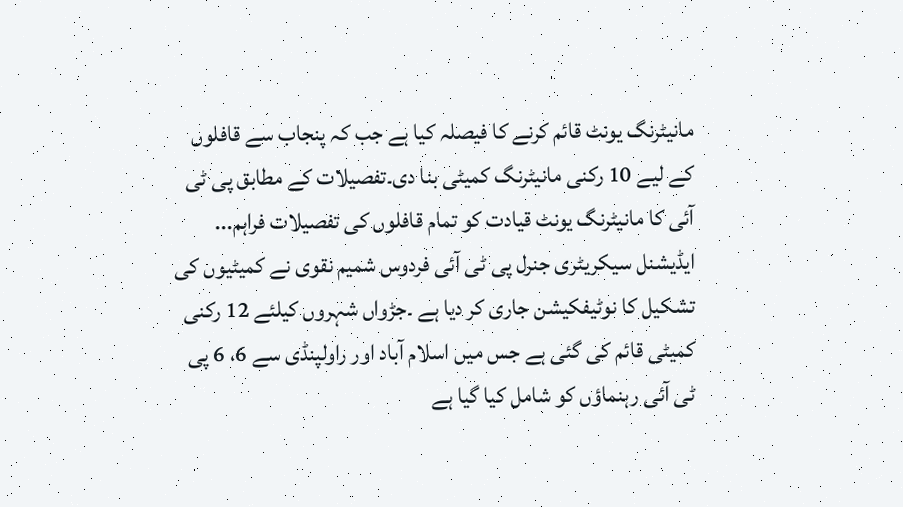مانیٹرنگ یونٹ قائم کرنے کا فیصلہ کیا ہے جب کہ پنجاب سے قافلوں کے لیے 10 رکنی مانیٹرنگ کمیٹی بنا دی۔تفصیلات کے مطابق پی ٹی آئی کا مانیٹرنگ یونٹ قیادت کو تمام قافلوں کی تفصیلات فراہم...
ایڈیشنل سیکریٹری جنرل پی ٹی آئی فردوس شمیم نقوی نے کمیٹیوں کی تشکیل کا نوٹیفکیشن جاری کر دیا ہے ۔جڑواں شہروں کیلئے 12 رکنی کمیٹی قائم کی گئی ہے جس میں اسلام آباد اور راولپنڈی سے 6، 6 پی ٹی آئی رہنماؤں کو شامل کیا گیا ہے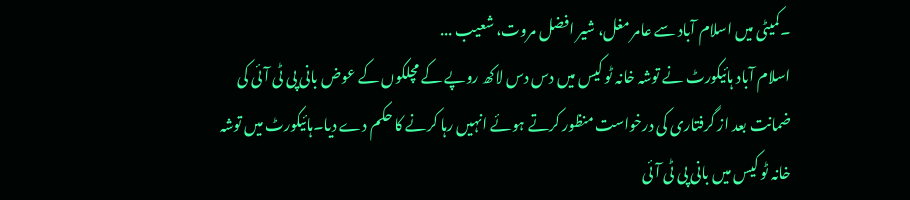۔کمیٹی میں اسلام آباد سے عامر مغل، شیر افضل مروت، شعیب ...
اسلام آباد ہائیکورٹ نے توشہ خانہ ٹو کیس میں دس دس لاکھ روپے کے مچلکوں کے عوض بانی پی ٹی آئی کی ضمانت بعد از گرفتاری کی درخواست منظور کرتے ہوئے انہیں رہا کرنے کا حکم دے دیا۔ہائیکورٹ میں توشہ خانہ ٹو کیس میں بانی پی ٹی آئی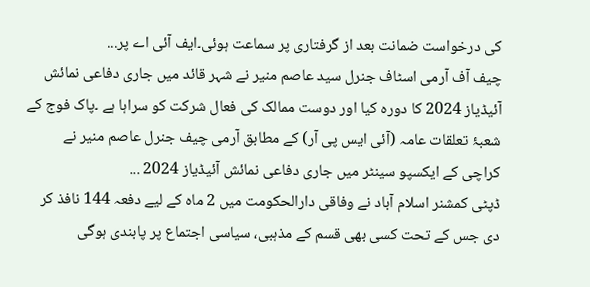کی درخواست ضمانت بعد از گرفتاری پر سماعت ہوئی۔ایف آئی اے پر...
چیف آف آرمی اسٹاف جنرل سید عاصم منیر نے شہر قائد میں جاری دفاعی نمائش آئیڈیاز 2024 کا دورہ کیا اور دوست ممالک کی فعال شرکت کو سراہا ہے ۔پاک فوج کے شعبۂ تعلقات عامہ (آئی ایس پی آر) کے مطابق آرمی چیف جنرل عاصم منیر نے کراچی کے ایکسپو سینٹر میں جاری دفاعی نمائش آئیڈیاز 2024 ...
ڈپٹی کمشنر اسلام آباد نے وفاقی دارالحکومت میں 2 ماہ کے لیے دفعہ 144 نافذ کر دی جس کے تحت کسی بھی قسم کے مذہبی، سیاسی اجتماع پر پابندی ہوگی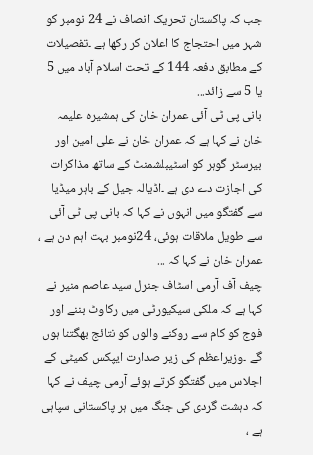جب کہ پاکستان تحریک انصاف نے 24 نومبر کو شہر میں احتجاج کا اعلان کر رکھا ہے ۔تفصیلات کے مطابق دفعہ 144 کے تحت اسلام آباد میں 5 یا 5 سے زائد...
بانی پی ٹی آئی عمران خان کی ہمشیرہ علیمہ خان نے کہا ہے کہ عمران خان نے علی امین اور بیرسٹر گوہر کو اسٹیبلشمنٹ کے ساتھ مذاکرات کی اجازت دے دی ہے ۔اڈیالہ جیل کے باہر میڈیا سے گفتگو میں انہوں نے کہا کہ بانی پی ٹی آئی سے طویل ملاقات ہوئی، 24نومبر بہت اہم دن ہے ، عمران خان نے کہا کہ ...
چیف آف آرمی اسٹاف جنرل سید عاصم منیر نے کہا ہے کہ ملکی سیکیورٹی میں رکاوٹ بننے اور فوج کو کام سے روکنے والوں کو نتائج بھگتنا ہوں گے ۔وزیراعظم کی زیر صدارت ایپکس کمیٹی کے اجلاس میں گفتگو کرتے ہوئے آرمی چیف نے کہا کہ دہشت گردی کی جنگ میں ہر پاکستانی سپاہی ہے ،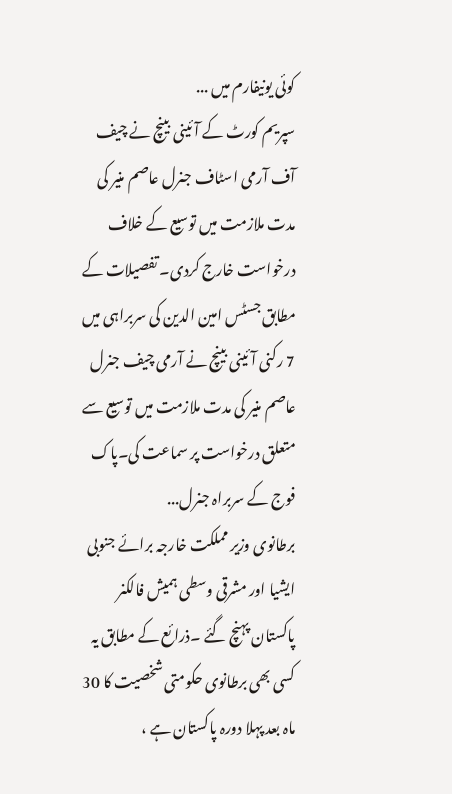کوئی یونیفارم میں ...
سپریم کورٹ کے آئینی بینچ نے چیف آف آرمی اسٹاف جنرل عاصم منیر کی مدت ملازمت میں توسیع کے خلاف درخواست خارج کردی۔ تفصیلات کے مطابق جسٹس امین الدین کی سربراہی میں 7 رکنی آئینی بینچ نے آرمی چیف جنرل عاصم منیر کی مدت ملازمت میں توسیع سے متعلق درخواست پر سماعت کی۔پاک فوج کے سربراہ جنرل...
برطانوی وزیر مملکت خارجہ برائے جنوبی ایشیا اور مشرقی وسطی ہمیش فالکنر پاکستان پہنچ گئے ۔ذرائع کے مطابق یہ کسی بھی برطانوی حکومتی شخصیت کا 30 ماہ بعد پہلا دورہ پاکستان ہے ،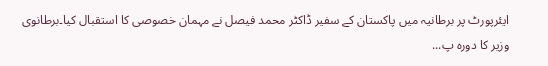ایئرپورٹ پر برطانیہ میں پاکستان کے سفیر ڈاکٹر محمد فیصل نے مہمان خصوصی کا استقبال کیا۔برطانوی وزیر کا دورہ پ...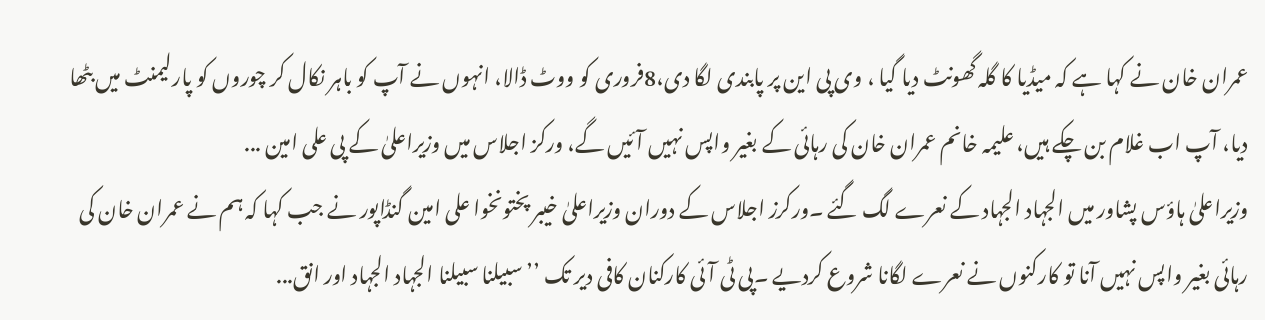عمران خان نے کہا ہے کہ میڈیا کا گلہ گھونٹ دیا گیا ، وی پی این پر پابندی لگا دی،8فروری کو ووٹ ڈالا، انہوں نے آپ کو باہر نکال کر چوروں کو پارلیمنٹ میں بٹھا دیا، آپ اب غلام بن چکے ہیں، علیمہ خانم عمران خان کی رہائی کے بغیر واپس نہیں آئیں گے، ورکز اجلاس میں وزیراعلیٰ کے پی علی امین ...
وزیراعلیٰ ہاؤس پشاور میں الجہاد الجہاد کے نعرے لگ گئے ۔ورکرز اجلاس کے دوران وزیراعلیٰ خیبر پختونخوا علی امین گنڈاپور نے جب کہا کہ ہم نے عمران خان کی رہائی بغیر واپس نہیں آنا تو کارکنوں نے نعرے لگانا شروع کردیے ۔پی ٹی آئی کارکنان کافی دیر تک ’’سبیلنا سبیلنا الجہاد الجہاد اور انق...